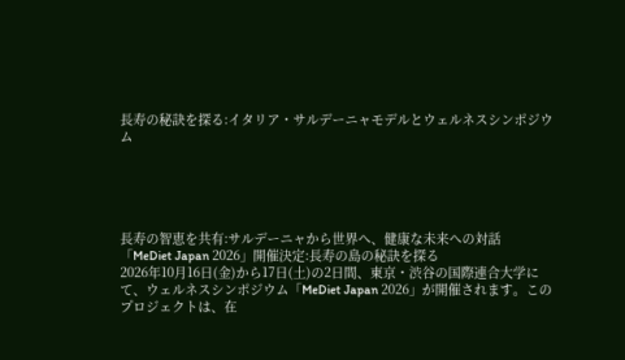長寿の秘訣を探る:イタリア・サルデーニャモデルとウェルネスシンポジウム





長寿の智恵を共有:サルデーニャから世界へ、健康な未来への対話
「MeDiet Japan 2026」開催決定:長寿の島の秘訣を探る
2026年10月16日(金)から17日(土)の2日間、東京・渋谷の国際連合大学にて、ウェルネスシンポジウム「MeDiet Japan 2026」が開催されます。このプロジェクトは、在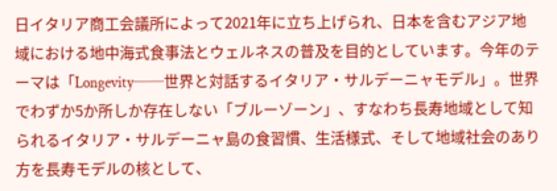日イタリア商工会議所によって2021年に立ち上げられ、日本を含むアジア地域における地中海式食事法とウェルネスの普及を目的としています。今年のテーマは「Longevity──世界と対話するイタリア・サルデーニャモデル」。世界でわずか5か所しか存在しない「ブルーゾーン」、すなわち長寿地域として知られるイタリア・サルデーニャ島の食習慣、生活様式、そして地域社会のあり方を長寿モデルの核として、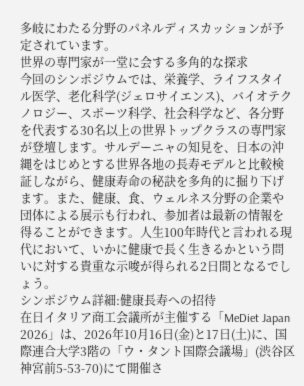多岐にわたる分野のパネルディスカッションが予定されています。
世界の専門家が一堂に会する多角的な探求
今回のシンポジウムでは、栄養学、ライフスタイル医学、老化科学(ジェロサイエンス)、バイオテクノロジー、スポーツ科学、社会科学など、各分野を代表する30名以上の世界トップクラスの専門家が登壇します。サルデーニャの知見を、日本の沖縄をはじめとする世界各地の長寿モデルと比較検証しながら、健康寿命の秘訣を多角的に掘り下げます。また、健康、食、ウェルネス分野の企業や団体による展示も行われ、参加者は最新の情報を得ることができます。人生100年時代と言われる現代において、いかに健康で長く生きるかという問いに対する貴重な示唆が得られる2日間となるでしょう。
シンポジウム詳細:健康長寿への招待
在日イタリア商工会議所が主催する「MeDiet Japan 2026」は、2026年10月16日(金)と17日(土)に、国際連合大学3階の「ウ・タント国際会議場」(渋谷区神宮前5-53-70)にて開催さ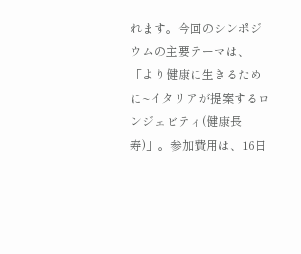れます。今回のシンポジウムの主要テーマは、「より健康に生きるために~イタリアが提案するロンジェビティ(健康長寿)」。参加費用は、16日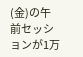(金)の午前セッションが1万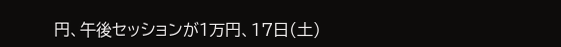円、午後セッションが1万円、17日(土)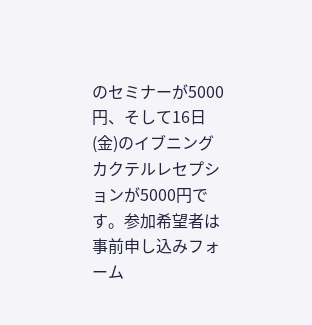のセミナーが5000円、そして16日(金)のイブニングカクテルレセプションが5000円です。参加希望者は事前申し込みフォーム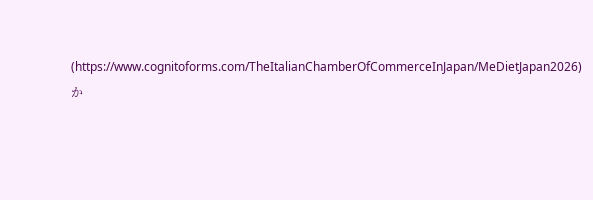(https://www.cognitoforms.com/TheItalianChamberOfCommerceInJapan/MeDietJapan2026)か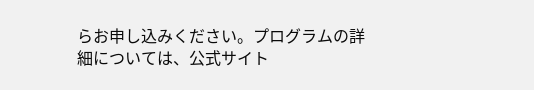らお申し込みください。プログラムの詳細については、公式サイト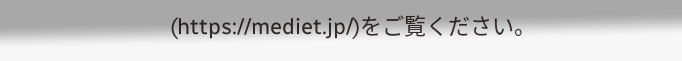(https://mediet.jp/)をご覧ください。